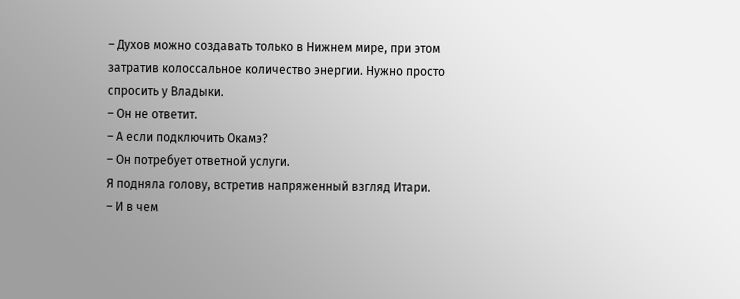– Духов можно создавать только в Нижнем мире, при этом затратив колоссальное количество энергии. Нужно просто спросить у Владыки.
– Он не ответит.
– А если подключить Окамэ?
– Он потребует ответной услуги.
Я подняла голову, встретив напряженный взгляд Итари.
– И в чем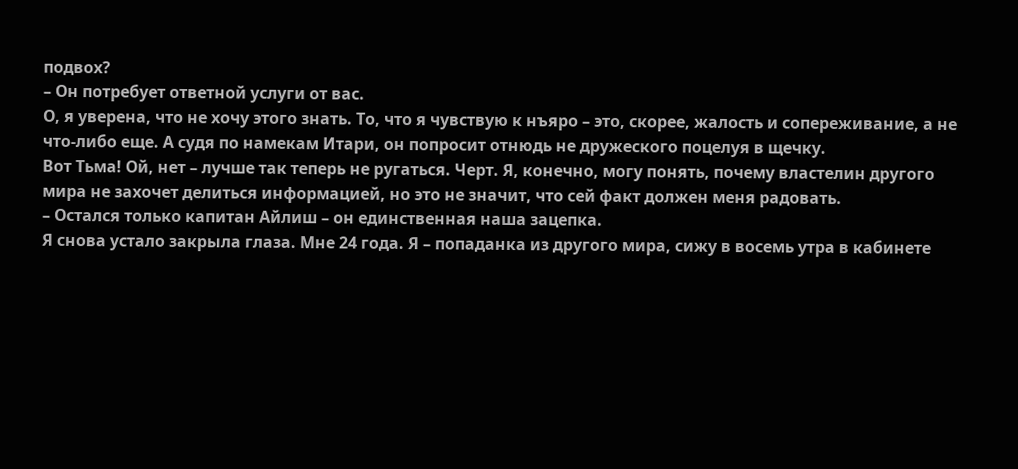подвох?
– Он потребует ответной услуги от вас.
О, я уверена, что не хочу этого знать. То, что я чувствую к нъяро – это, скорее, жалость и сопереживание, а не что-либо еще. А судя по намекам Итари, он попросит отнюдь не дружеского поцелуя в щечку.
Вот Тьма! Ой, нет – лучше так теперь не ругаться. Черт. Я, конечно, могу понять, почему властелин другого мира не захочет делиться информацией, но это не значит, что сей факт должен меня радовать.
– Остался только капитан Айлиш – он единственная наша зацепка.
Я снова устало закрыла глаза. Мне 24 года. Я – попаданка из другого мира, сижу в восемь утра в кабинете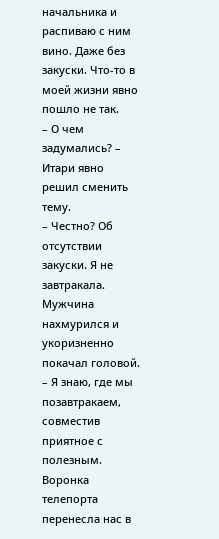начальника и распиваю с ним вино. Даже без закуски. Что-то в моей жизни явно пошло не так.
– О чем задумались? – Итари явно решил сменить тему.
– Честно? Об отсутствии закуски. Я не завтракала.
Мужчина нахмурился и укоризненно покачал головой.
– Я знаю, где мы позавтракаем, совместив приятное с полезным.
Воронка телепорта перенесла нас в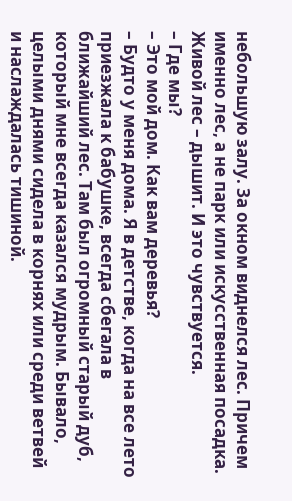небольшую залу. За окном виднелся лес. Причем именно лес, а не парк или искусственная посадка. Живой лес – дышит. И это чувствуется.
– Где мы?
– Это мой дом. Как вам деревья?
– Будто у меня дома. Я в детстве, когда на все лето приезжала к бабушке, всегда сбегала в ближайший лес. Там был огромный старый дуб, который мне всегда казался мудрым. Бывало, целыми днями сидела в корнях или среди ветвей и наслаждалась тишиной.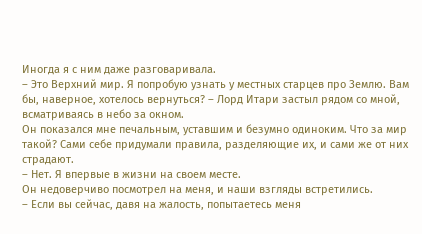Иногда я с ним даже разговаривала.
– Это Верхний мир. Я попробую узнать у местных старцев про Землю. Вам бы, наверное, хотелось вернуться? – Лорд Итари застыл рядом со мной, всматриваясь в небо за окном.
Он показался мне печальным, уставшим и безумно одиноким. Что за мир такой? Сами себе придумали правила, разделяющие их, и сами же от них страдают.
– Нет. Я впервые в жизни на своем месте.
Он недоверчиво посмотрел на меня, и наши взгляды встретились.
– Если вы сейчас, давя на жалость, попытаетесь меня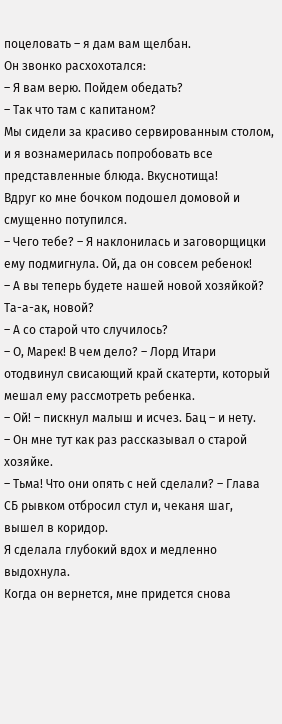поцеловать – я дам вам щелбан.
Он звонко расхохотался:
– Я вам верю. Пойдем обедать?
– Так что там с капитаном?
Мы сидели за красиво сервированным столом, и я вознамерилась попробовать все представленные блюда. Вкуснотища!
Вдруг ко мне бочком подошел домовой и смущенно потупился.
– Чего тебе? – Я наклонилась и заговорщицки ему подмигнула. Ой, да он совсем ребенок!
– А вы теперь будете нашей новой хозяйкой?
Та-а-ак, новой?
– А со старой что случилось?
– О, Марек! В чем дело? – Лорд Итари отодвинул свисающий край скатерти, который мешал ему рассмотреть ребенка.
– Ой! – пискнул малыш и исчез. Бац – и нету.
– Он мне тут как раз рассказывал о старой хозяйке.
– Тьма! Что они опять с ней сделали? – Глава СБ рывком отбросил стул и, чеканя шаг, вышел в коридор.
Я сделала глубокий вдох и медленно выдохнула.
Когда он вернется, мне придется снова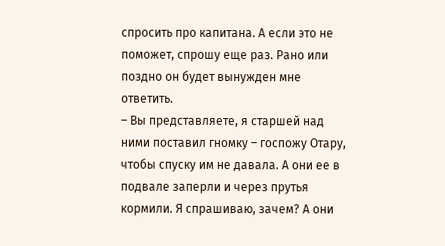спросить про капитана. А если это не поможет, спрошу еще раз. Рано или поздно он будет вынужден мне ответить.
– Вы представляете, я старшей над ними поставил гномку – госпожу Отару, чтобы спуску им не давала. А они ее в подвале заперли и через прутья кормили. Я спрашиваю, зачем? А они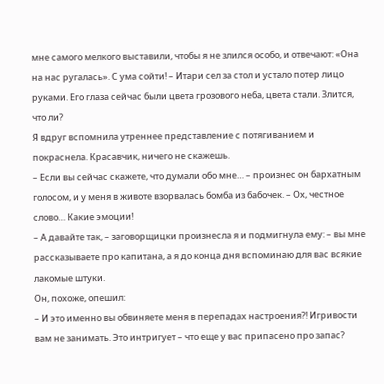мне самого мелкого выставили, чтобы я не злился особо, и отвечают: «Она на нас ругалась». С ума сойти! – Итари сел за стол и устало потер лицо руками. Его глаза сейчас были цвета грозового неба, цвета стали. Злится, что ли?
Я вдруг вспомнила утреннее представление с потягиванием и покраснела. Красавчик, ничего не скажешь.
– Если вы сейчас скажете, что думали обо мне… – произнес он бархатным голосом, и у меня в животе взорвалась бомба из бабочек. – Ох, честное слово… Какие эмоции!
– А давайте так, – заговорщицки произнесла я и подмигнула ему: – вы мне рассказываете про капитана, а я до конца дня вспоминаю для вас всякие лакомые штуки.
Он, похоже, опешил:
– И это именно вы обвиняете меня в перепадах настроения?! Игривости вам не занимать. Это интригует – что еще у вас припасено про запас?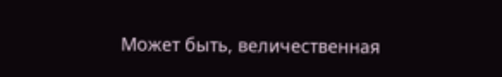Может быть, величественная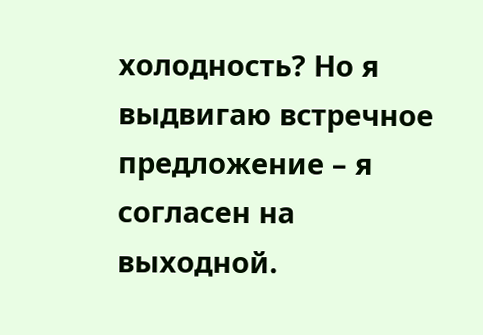холодность? Но я выдвигаю встречное предложение – я согласен на выходной.